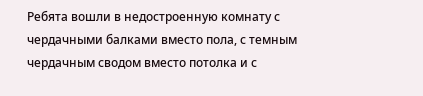Ребята вошли в недостроенную комнату с чердачными балками вместо пола, с темным чердачным сводом вместо потолка и с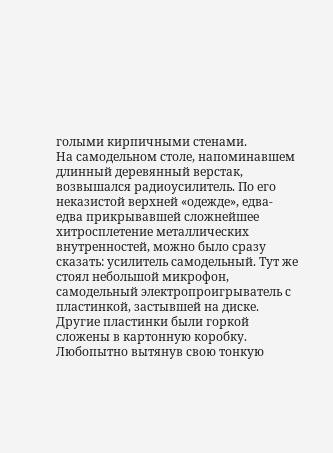голыми кирпичными стенами.
На самодельном столе, напоминавшем длинный деревянный верстак, возвышался радиоусилитель. По его неказистой верхней «одежде», едва-едва прикрывавшей сложнейшее хитросплетение металлических внутренностей, можно было сразу сказать: усилитель самодельный. Тут же стоял небольшой микрофон, самодельный электропроигрыватель с пластинкой, застывшей на диске. Другие пластинки были горкой сложены в картонную коробку. Любопытно вытянув свою тонкую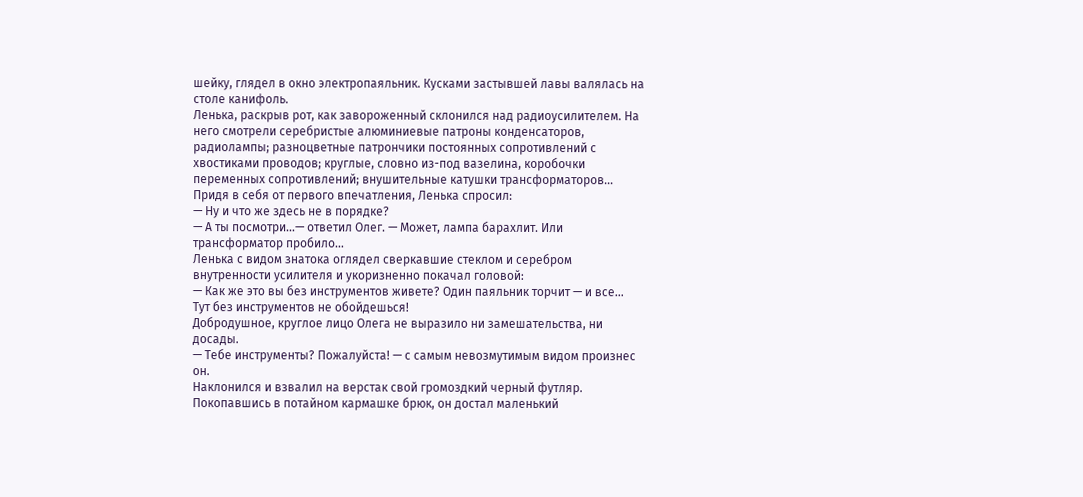шейку, глядел в окно электропаяльник. Кусками застывшей лавы валялась на столе канифоль.
Ленька, раскрыв рот, как завороженный склонился над радиоусилителем. На него смотрели серебристые алюминиевые патроны конденсаторов, радиолампы; разноцветные патрончики постоянных сопротивлений с хвостиками проводов; круглые, словно из-под вазелина, коробочки переменных сопротивлений; внушительные катушки трансформаторов…
Придя в себя от первого впечатления, Ленька спросил:
— Ну и что же здесь не в порядке?
— А ты посмотри…— ответил Олег. — Может, лампа барахлит. Или трансформатор пробило…
Ленька с видом знатока оглядел сверкавшие стеклом и серебром внутренности усилителя и укоризненно покачал головой:
— Как же это вы без инструментов живете? Один паяльник торчит — и все…
Тут без инструментов не обойдешься!
Добродушное, круглое лицо Олега не выразило ни замешательства, ни досады.
— Тебе инструменты? Пожалуйста! — с самым невозмутимым видом произнес он.
Наклонился и взвалил на верстак свой громоздкий черный футляр. Покопавшись в потайном кармашке брюк, он достал маленький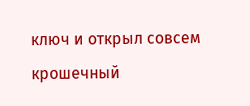ключ и открыл совсем крошечный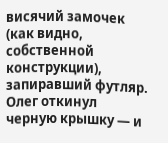висячий замочек (как видно, собственной конструкции), запиравший футляр.
Олег откинул черную крышку — и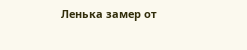Ленька замер от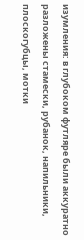изумления: в глубоком футляре были аккуратно разложены стамески, рубанок, напильники, плоскогубцы, мотки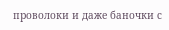проволоки и даже баночки с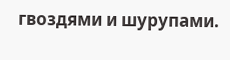гвоздями и шурупами.